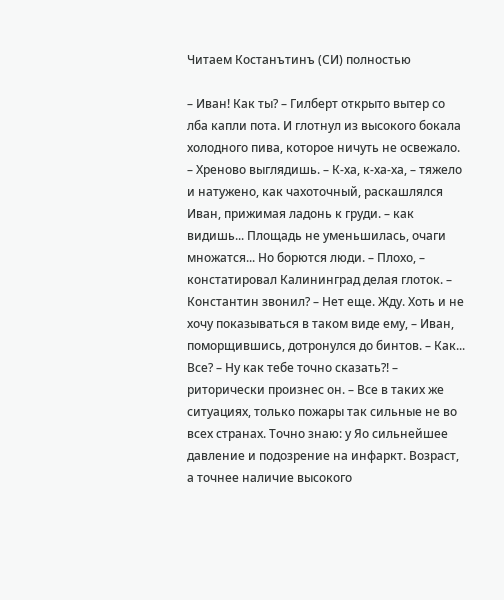Читаем Костанътинъ (СИ) полностью

– Иван! Как ты? – Гилберт открыто вытер со лба капли пота. И глотнул из высокого бокала холодного пива, которое ничуть не освежало. – Хреново выглядишь. – К-ха, к-ха-ха, – тяжело и натужено, как чахоточный, раскашлялся Иван, прижимая ладонь к груди. – как видишь... Площадь не уменьшилась, очаги множатся... Но борются люди. – Плохо, – констатировал Калининград делая глоток. – Константин звонил? – Нет еще. Жду. Хоть и не хочу показываться в таком виде ему, – Иван, поморщившись, дотронулся до бинтов. – Как... Все? – Ну как тебе точно сказать?! – риторически произнес он. – Все в таких же ситуациях, только пожары так сильные не во всех странах. Точно знаю: у Яо сильнейшее давление и подозрение на инфаркт. Возраст, а точнее наличие высокого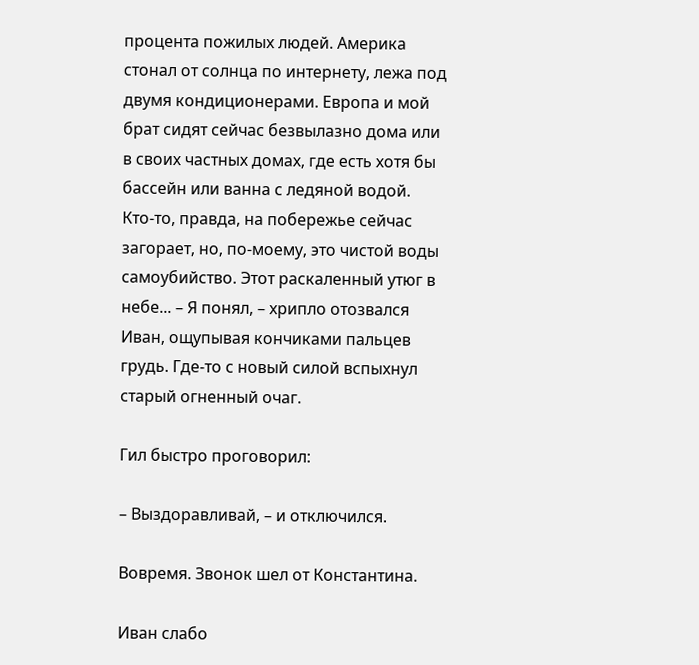процента пожилых людей. Америка стонал от солнца по интернету, лежа под двумя кондиционерами. Европа и мой брат сидят сейчас безвылазно дома или в своих частных домах, где есть хотя бы бассейн или ванна с ледяной водой. Кто-то, правда, на побережье сейчас загорает, но, по-моему, это чистой воды самоубийство. Этот раскаленный утюг в небе... – Я понял, – хрипло отозвался Иван, ощупывая кончиками пальцев грудь. Где-то с новый силой вспыхнул старый огненный очаг.

Гил быстро проговорил:

– Выздоравливай, – и отключился.

Вовремя. Звонок шел от Константина.

Иван слабо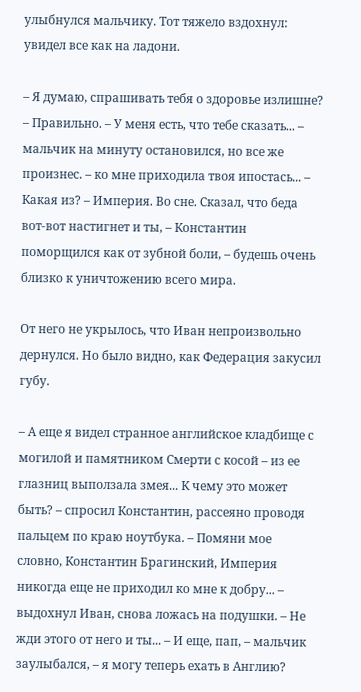улыбнулся мальчику. Тот тяжело вздохнул: увидел все как на ладони.

– Я думаю, спрашивать тебя о здоровье излишне? – Правильно. – У меня есть, что тебе сказать... – мальчик на минуту остановился, но все же произнес. – ко мне приходила твоя ипостась... – Какая из? – Империя. Во сне. Сказал, что беда вот-вот настигнет и ты, – Константин поморщился как от зубной боли, – будешь очень близко к уничтожению всего мира.

От него не укрылось, что Иван непроизвольно дернулся. Но было видно, как Федерация закусил губу.

– А еще я видел странное английское кладбище с могилой и памятником Смерти с косой – из ее глазниц выползала змея... К чему это может быть? – спросил Константин, рассеяно проводя пальцем по краю ноутбука. – Помяни мое словно, Константин Брагинский, Империя никогда еще не приходил ко мне к добру... – выдохнул Иван, снова ложась на подушки. – Не жди этого от него и ты... – И еще, пап, – мальчик заулыбался, – я могу теперь ехать в Англию?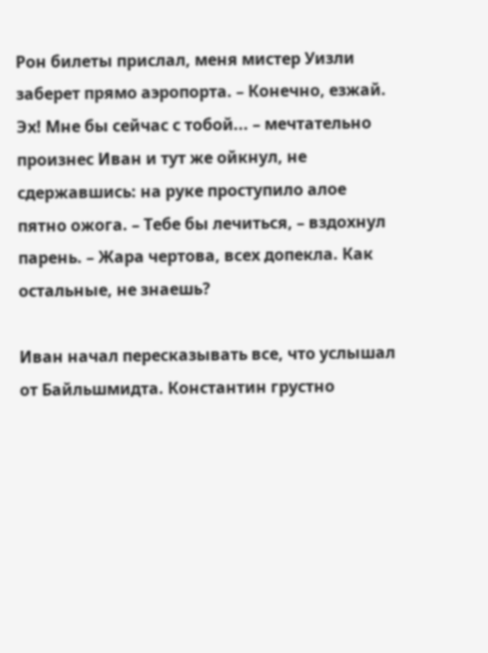Рон билеты прислал, меня мистер Уизли заберет прямо аэропорта. – Конечно, езжай. Эх! Мне бы сейчас с тобой... – мечтательно произнес Иван и тут же ойкнул, не сдержавшись: на руке проступило алое пятно ожога. – Тебе бы лечиться, – вздохнул парень. – Жара чертова, всех допекла. Как остальные, не знаешь?

Иван начал пересказывать все, что услышал от Байльшмидта. Константин грустно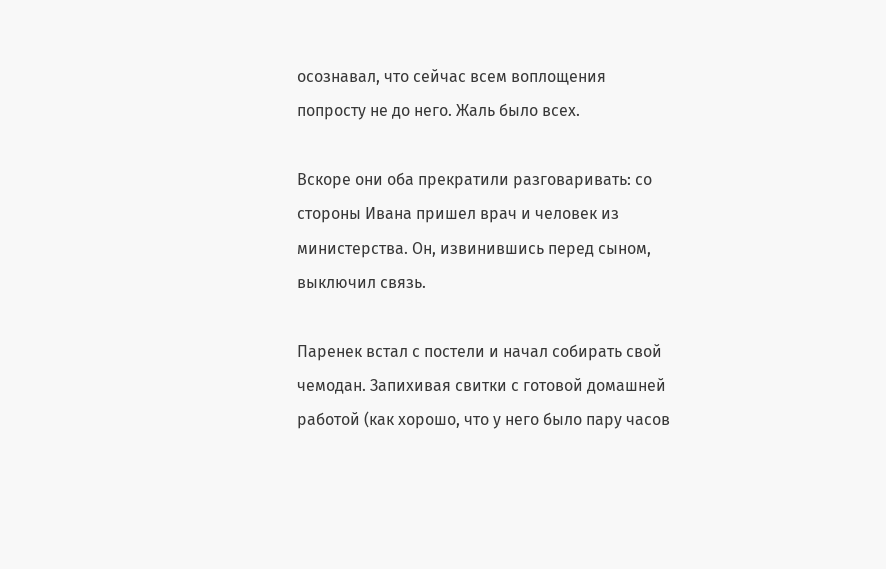осознавал, что сейчас всем воплощения попросту не до него. Жаль было всех.

Вскоре они оба прекратили разговаривать: со стороны Ивана пришел врач и человек из министерства. Он, извинившись перед сыном, выключил связь.

Паренек встал с постели и начал собирать свой чемодан. Запихивая свитки с готовой домашней работой (как хорошо, что у него было пару часов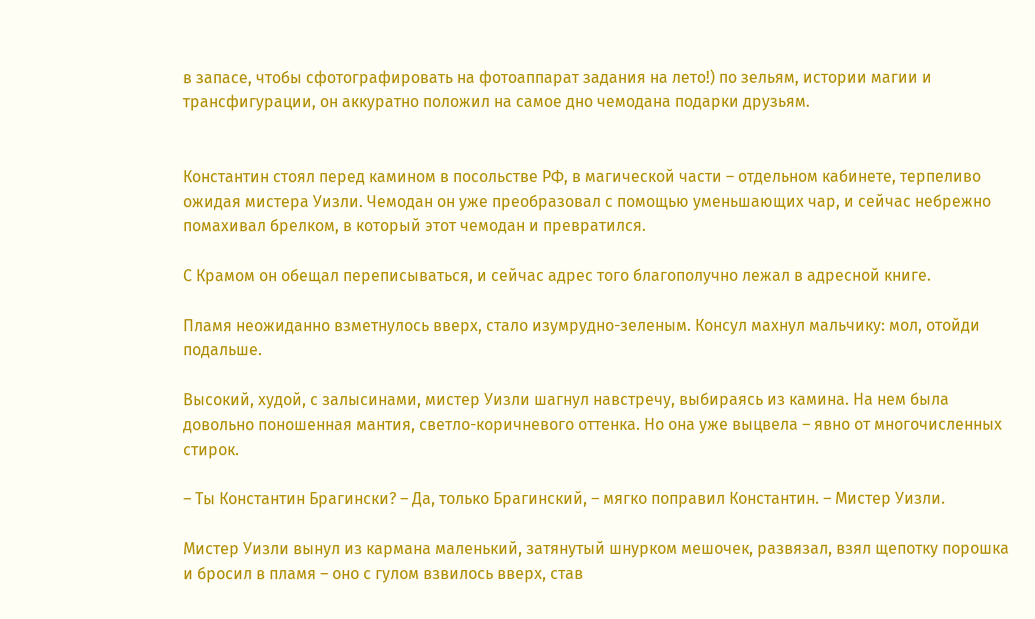в запасе, чтобы сфотографировать на фотоаппарат задания на лето!) по зельям, истории магии и трансфигурации, он аккуратно положил на самое дно чемодана подарки друзьям.


Константин стоял перед камином в посольстве РФ, в магической части – отдельном кабинете, терпеливо ожидая мистера Уизли. Чемодан он уже преобразовал с помощью уменьшающих чар, и сейчас небрежно помахивал брелком, в который этот чемодан и превратился.

С Крамом он обещал переписываться, и сейчас адрес того благополучно лежал в адресной книге.

Пламя неожиданно взметнулось вверх, стало изумрудно-зеленым. Консул махнул мальчику: мол, отойди подальше.

Высокий, худой, с залысинами, мистер Уизли шагнул навстречу, выбираясь из камина. На нем была довольно поношенная мантия, светло-коричневого оттенка. Но она уже выцвела – явно от многочисленных стирок.

– Ты Константин Брагински? – Да, только Брагинский, – мягко поправил Константин. – Мистер Уизли.

Мистер Уизли вынул из кармана маленький, затянутый шнурком мешочек, развязал, взял щепотку порошка и бросил в пламя – оно с гулом взвилось вверх, став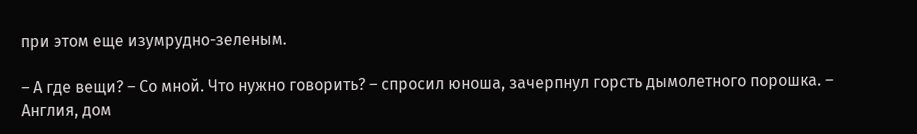при этом еще изумрудно-зеленым.

– А где вещи? – Со мной. Что нужно говорить? – спросил юноша, зачерпнул горсть дымолетного порошка. – Англия, дом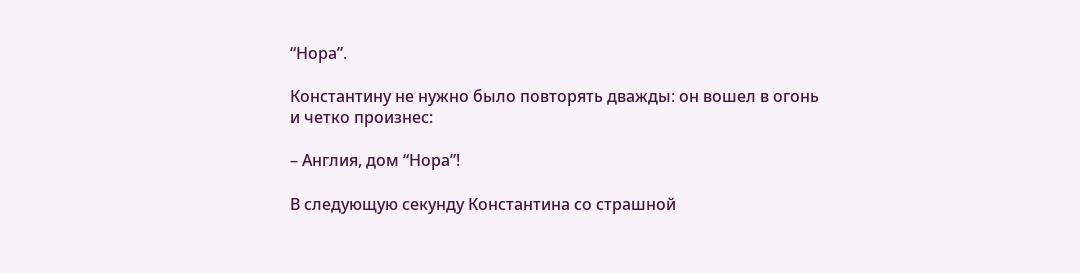“Нора”.

Константину не нужно было повторять дважды: он вошел в огонь и четко произнес:

– Англия, дом “Нора”!

В следующую секунду Константина со страшной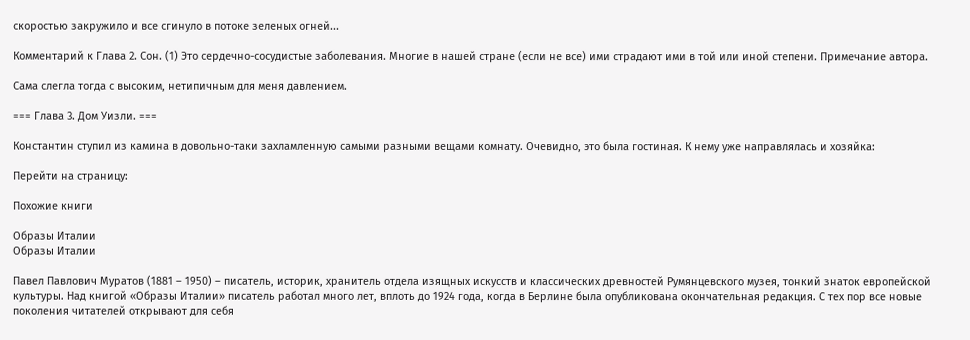скоростью закружило и все сгинуло в потоке зеленых огней...

Комментарий к Глава 2. Сон. (1) Это сердечно-сосудистые заболевания. Многие в нашей стране (если не все) ими страдают ими в той или иной степени. Примечание автора.

Сама слегла тогда с высоким, нетипичным для меня давлением.

=== Глава 3. Дом Уизли. ===

Константин ступил из камина в довольно-таки захламленную самыми разными вещами комнату. Очевидно, это была гостиная. К нему уже направлялась и хозяйка:

Перейти на страницу:

Похожие книги

Образы Италии
Образы Италии

Павел Павлович Муратов (1881 – 1950) – писатель, историк, хранитель отдела изящных искусств и классических древностей Румянцевского музея, тонкий знаток европейской культуры. Над книгой «Образы Италии» писатель работал много лет, вплоть до 1924 года, когда в Берлине была опубликована окончательная редакция. С тех пор все новые поколения читателей открывают для себя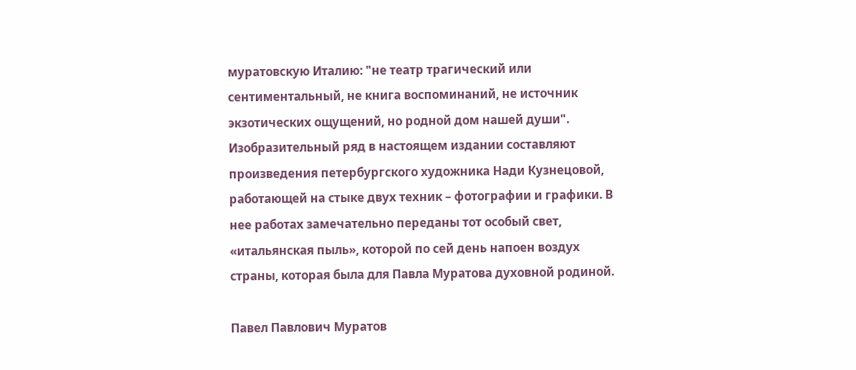муратовскую Италию: "не театр трагический или сентиментальный, не книга воспоминаний, не источник экзотических ощущений, но родной дом нашей души". Изобразительный ряд в настоящем издании составляют произведения петербургского художника Нади Кузнецовой, работающей на стыке двух техник – фотографии и графики. В нее работах замечательно переданы тот особый свет, «итальянская пыль», которой по сей день напоен воздух страны, которая была для Павла Муратова духовной родиной.

Павел Павлович Муратов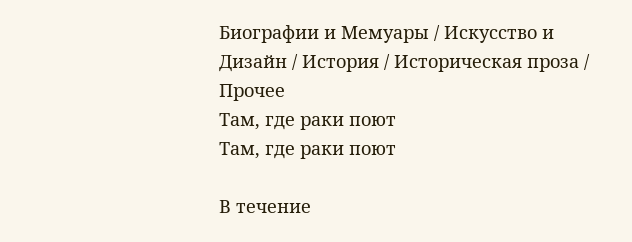Биографии и Мемуары / Искусство и Дизайн / История / Историческая проза / Прочее
Там, где раки поют
Там, где раки поют

В течение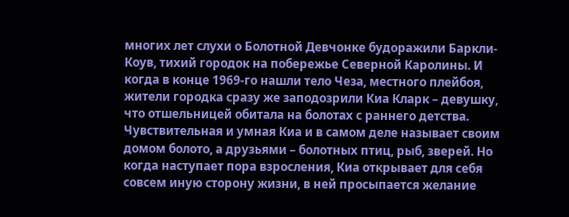многих лет слухи о Болотной Девчонке будоражили Баркли-Коув, тихий городок на побережье Северной Каролины. И когда в конце 1969-го нашли тело Чеза, местного плейбоя, жители городка сразу же заподозрили Киа Кларк – девушку, что отшельницей обитала на болотах с раннего детства. Чувствительная и умная Киа и в самом деле называет своим домом болото, а друзьями – болотных птиц, рыб, зверей. Но когда наступает пора взросления, Киа открывает для себя совсем иную сторону жизни, в ней просыпается желание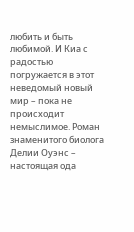любить и быть любимой. И Киа с радостью погружается в этот неведомый новый мир – пока не происходит немыслимое. Роман знаменитого биолога Делии Оуэнс – настоящая ода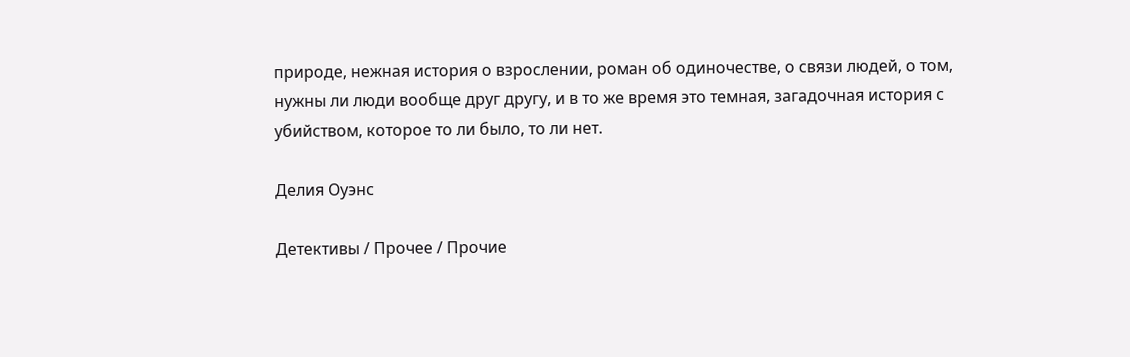природе, нежная история о взрослении, роман об одиночестве, о связи людей, о том, нужны ли люди вообще друг другу, и в то же время это темная, загадочная история с убийством, которое то ли было, то ли нет.

Делия Оуэнс

Детективы / Прочее / Прочие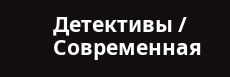Детективы / Современная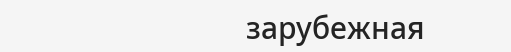зарубежная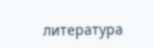литература